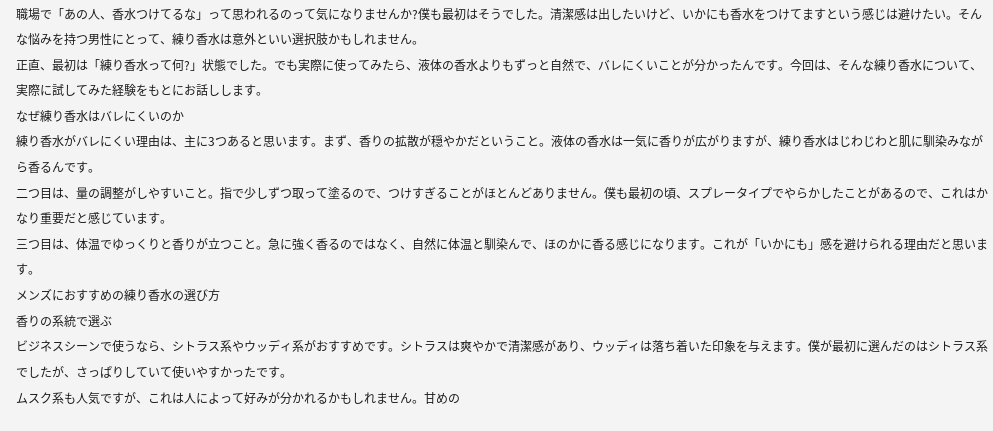職場で「あの人、香水つけてるな」って思われるのって気になりませんか?僕も最初はそうでした。清潔感は出したいけど、いかにも香水をつけてますという感じは避けたい。そんな悩みを持つ男性にとって、練り香水は意外といい選択肢かもしれません。
正直、最初は「練り香水って何?」状態でした。でも実際に使ってみたら、液体の香水よりもずっと自然で、バレにくいことが分かったんです。今回は、そんな練り香水について、実際に試してみた経験をもとにお話しします。
なぜ練り香水はバレにくいのか
練り香水がバレにくい理由は、主に3つあると思います。まず、香りの拡散が穏やかだということ。液体の香水は一気に香りが広がりますが、練り香水はじわじわと肌に馴染みながら香るんです。
二つ目は、量の調整がしやすいこと。指で少しずつ取って塗るので、つけすぎることがほとんどありません。僕も最初の頃、スプレータイプでやらかしたことがあるので、これはかなり重要だと感じています。
三つ目は、体温でゆっくりと香りが立つこと。急に強く香るのではなく、自然に体温と馴染んで、ほのかに香る感じになります。これが「いかにも」感を避けられる理由だと思います。
メンズにおすすめの練り香水の選び方
香りの系統で選ぶ
ビジネスシーンで使うなら、シトラス系やウッディ系がおすすめです。シトラスは爽やかで清潔感があり、ウッディは落ち着いた印象を与えます。僕が最初に選んだのはシトラス系でしたが、さっぱりしていて使いやすかったです。
ムスク系も人気ですが、これは人によって好みが分かれるかもしれません。甘めの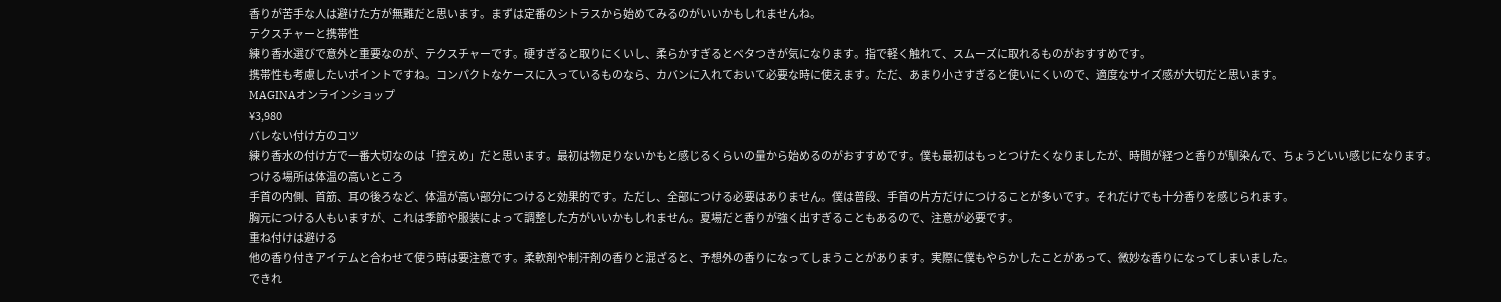香りが苦手な人は避けた方が無難だと思います。まずは定番のシトラスから始めてみるのがいいかもしれませんね。
テクスチャーと携帯性
練り香水選びで意外と重要なのが、テクスチャーです。硬すぎると取りにくいし、柔らかすぎるとベタつきが気になります。指で軽く触れて、スムーズに取れるものがおすすめです。
携帯性も考慮したいポイントですね。コンパクトなケースに入っているものなら、カバンに入れておいて必要な時に使えます。ただ、あまり小さすぎると使いにくいので、適度なサイズ感が大切だと思います。
MAGINAオンラインショップ
¥3,980
バレない付け方のコツ
練り香水の付け方で一番大切なのは「控えめ」だと思います。最初は物足りないかもと感じるくらいの量から始めるのがおすすめです。僕も最初はもっとつけたくなりましたが、時間が経つと香りが馴染んで、ちょうどいい感じになります。
つける場所は体温の高いところ
手首の内側、首筋、耳の後ろなど、体温が高い部分につけると効果的です。ただし、全部につける必要はありません。僕は普段、手首の片方だけにつけることが多いです。それだけでも十分香りを感じられます。
胸元につける人もいますが、これは季節や服装によって調整した方がいいかもしれません。夏場だと香りが強く出すぎることもあるので、注意が必要です。
重ね付けは避ける
他の香り付きアイテムと合わせて使う時は要注意です。柔軟剤や制汗剤の香りと混ざると、予想外の香りになってしまうことがあります。実際に僕もやらかしたことがあって、微妙な香りになってしまいました。
できれ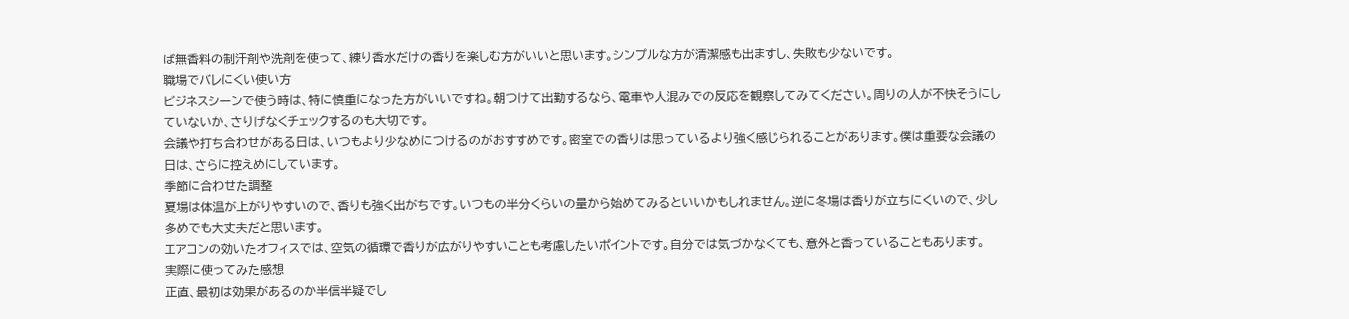ば無香料の制汗剤や洗剤を使って、練り香水だけの香りを楽しむ方がいいと思います。シンプルな方が清潔感も出ますし、失敗も少ないです。
職場でバレにくい使い方
ビジネスシーンで使う時は、特に慎重になった方がいいですね。朝つけて出勤するなら、電車や人混みでの反応を観察してみてください。周りの人が不快そうにしていないか、さりげなくチェックするのも大切です。
会議や打ち合わせがある日は、いつもより少なめにつけるのがおすすめです。密室での香りは思っているより強く感じられることがあります。僕は重要な会議の日は、さらに控えめにしています。
季節に合わせた調整
夏場は体温が上がりやすいので、香りも強く出がちです。いつもの半分くらいの量から始めてみるといいかもしれません。逆に冬場は香りが立ちにくいので、少し多めでも大丈夫だと思います。
エアコンの効いたオフィスでは、空気の循環で香りが広がりやすいことも考慮したいポイントです。自分では気づかなくても、意外と香っていることもあります。
実際に使ってみた感想
正直、最初は効果があるのか半信半疑でし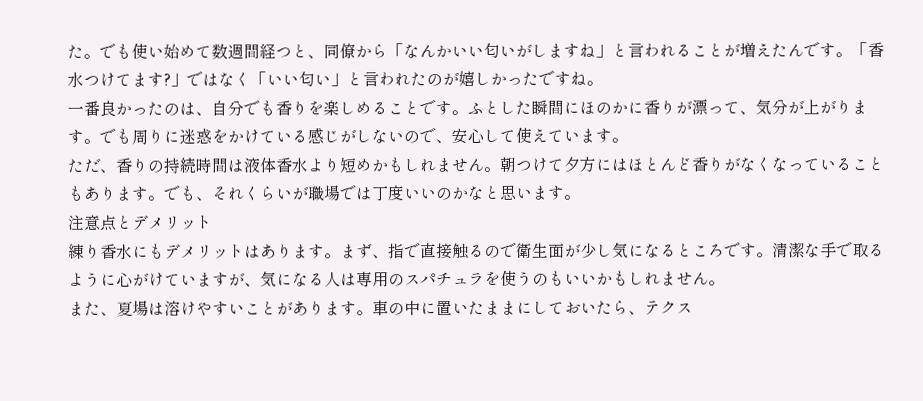た。でも使い始めて数週間経つと、同僚から「なんかいい匂いがしますね」と言われることが増えたんです。「香水つけてます?」ではなく「いい匂い」と言われたのが嬉しかったですね。
一番良かったのは、自分でも香りを楽しめることです。ふとした瞬間にほのかに香りが漂って、気分が上がります。でも周りに迷惑をかけている感じがしないので、安心して使えています。
ただ、香りの持続時間は液体香水より短めかもしれません。朝つけて夕方にはほとんど香りがなくなっていることもあります。でも、それくらいが職場では丁度いいのかなと思います。
注意点とデメリット
練り香水にもデメリットはあります。まず、指で直接触るので衛生面が少し気になるところです。清潔な手で取るように心がけていますが、気になる人は専用のスパチュラを使うのもいいかもしれません。
また、夏場は溶けやすいことがあります。車の中に置いたままにしておいたら、テクス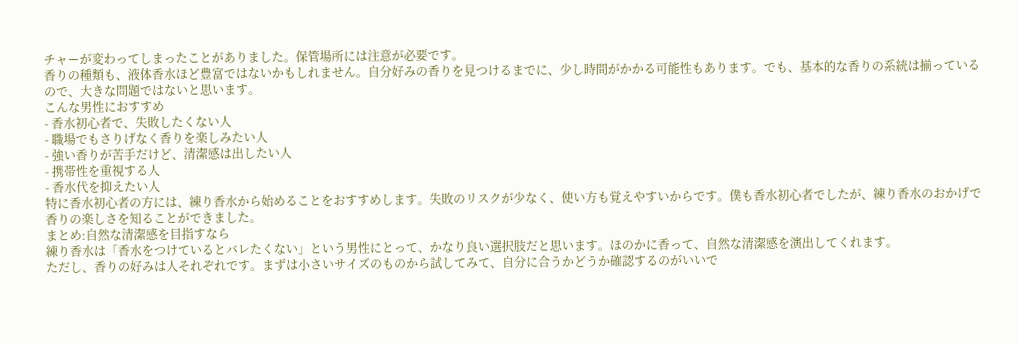チャーが変わってしまったことがありました。保管場所には注意が必要です。
香りの種類も、液体香水ほど豊富ではないかもしれません。自分好みの香りを見つけるまでに、少し時間がかかる可能性もあります。でも、基本的な香りの系統は揃っているので、大きな問題ではないと思います。
こんな男性におすすめ
- 香水初心者で、失敗したくない人
- 職場でもさりげなく香りを楽しみたい人
- 強い香りが苦手だけど、清潔感は出したい人
- 携帯性を重視する人
- 香水代を抑えたい人
特に香水初心者の方には、練り香水から始めることをおすすめします。失敗のリスクが少なく、使い方も覚えやすいからです。僕も香水初心者でしたが、練り香水のおかげで香りの楽しさを知ることができました。
まとめ:自然な清潔感を目指すなら
練り香水は「香水をつけているとバレたくない」という男性にとって、かなり良い選択肢だと思います。ほのかに香って、自然な清潔感を演出してくれます。
ただし、香りの好みは人それぞれです。まずは小さいサイズのものから試してみて、自分に合うかどうか確認するのがいいで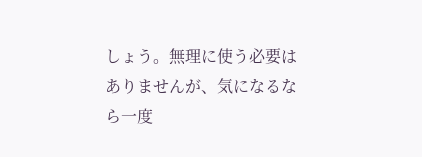しょう。無理に使う必要はありませんが、気になるなら一度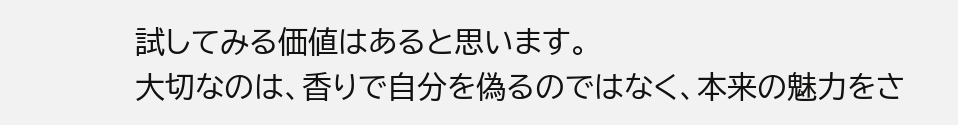試してみる価値はあると思います。
大切なのは、香りで自分を偽るのではなく、本来の魅力をさ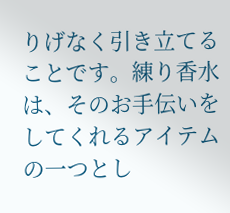りげなく引き立てることです。練り香水は、そのお手伝いをしてくれるアイテムの一つとし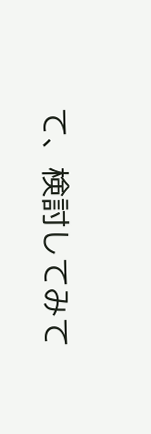て、検討してみて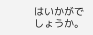はいかがでしょうか。